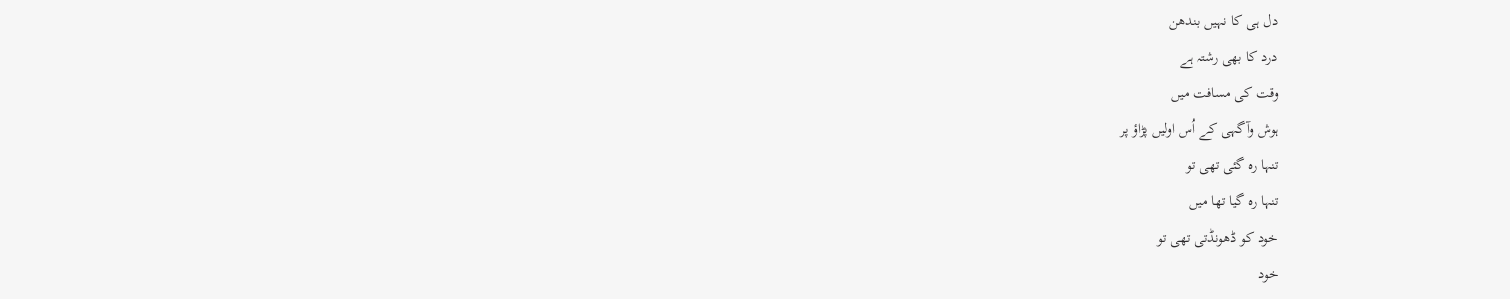دل ہی کا نہیں بندھن
درد کا بھی رشتہ ہے
وقت کی مسافت میں
ہوش وآگہی کے اُس اولیں پڑاؤ پر
تنہا رہ گئی تھی تو
تنہا رہ گیا تھا میں
خود کو ڈھونڈتی تھی تو
خود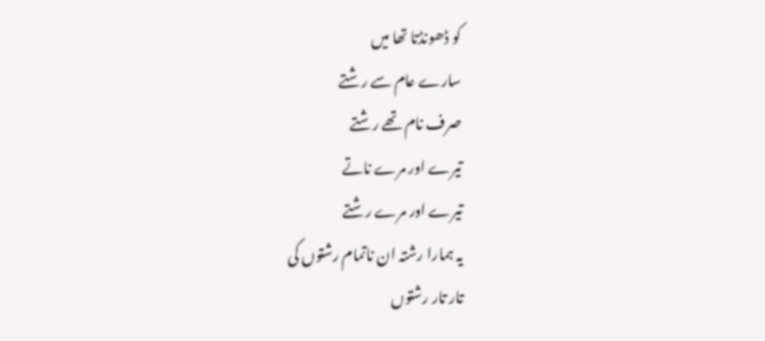کو ڈھونڈتا تھا میں
سارے عام سے رشتے
صرف نام تھے رشتے
تیرے اور مرے ناتے
تیرے اور مرے رشتے
یہ ہمارا رشتہ ان ناتمام رشتوں کی
تار تار رشتوں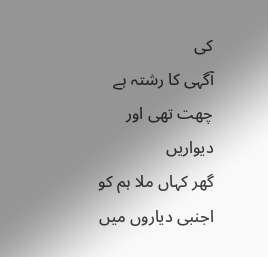کی
آگہی کا رشتہ ہے
چھت تھی اور دیواریں
گھر کہاں ملا ہم کو
اجنبی دیاروں میں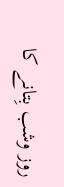روز وشب بِتانے کا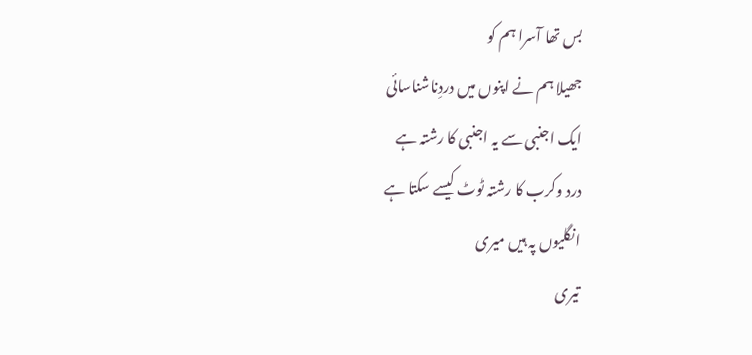بس تھا آسرا ہم کو
جھیلا ہم نے اپنوں میں دردِناشناسائی
ایک اجنبی سے یہ اجنبی کا رشتہ ہے
درد وکرب کا رشتہ ٹوٹ کیسے سکتا ہے
انگلیوں پہ ہیں میری
تیری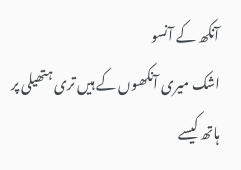آنکھ کے آنسو
اشک میری آنکھوں کے ہیں تری ہتھیلی پر
ہاتھ کیسے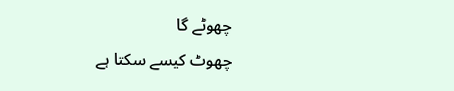چھوٹے گا
چھوٹ کیسے سکتا ہے